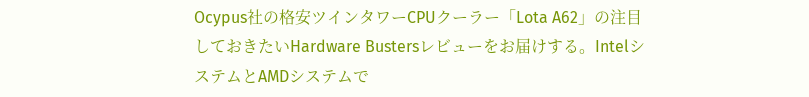Ocypus社の格安ツインタワーCPUクーラー「Lota A62」の注目しておきたいHardware Bustersレビューをお届けする。IntelシステムとAMDシステムで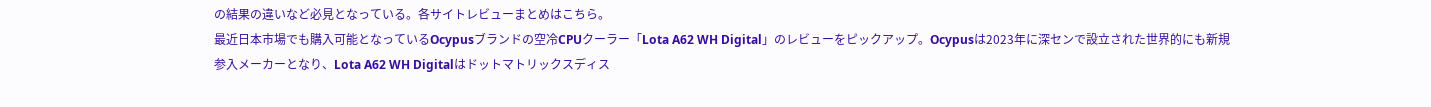の結果の違いなど必見となっている。各サイトレビューまとめはこちら。
最近日本市場でも購入可能となっているOcypusブランドの空冷CPUクーラー「Lota A62 WH Digital」のレビューをピックアップ。Ocypusは2023年に深センで設立された世界的にも新規参入メーカーとなり、Lota A62 WH Digitalはドットマトリックスディス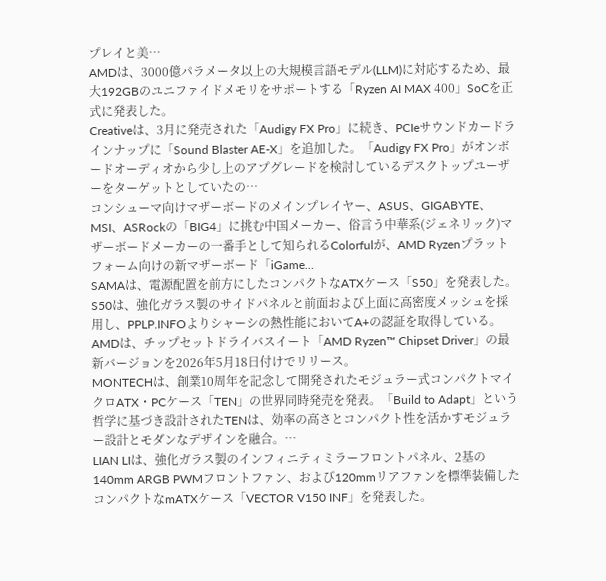プレイと美…
AMDは、3000億パラメータ以上の大規模言語モデル(LLM)に対応するため、最大192GBのユニファイドメモリをサポートする「Ryzen AI MAX 400」SoCを正式に発表した。
Creativeは、3月に発売された「Audigy FX Pro」に続き、PCIeサウンドカードラインナップに「Sound Blaster AE-X」を追加した。「Audigy FX Pro」がオンボードオーディオから少し上のアプグレードを検討しているデスクトップユーザーをターゲットとしていたの…
コンシューマ向けマザーボードのメインプレイヤー、ASUS、GIGABYTE、MSI、ASRockの「BIG4」に挑む中国メーカー、俗言う中華系(ジェネリック)マザーボードメーカーの一番手として知られるColorfulが、AMD Ryzenプラットフォーム向けの新マザーボード「iGame…
SAMAは、電源配置を前方にしたコンパクトなATXケース「S50」を発表した。S50は、強化ガラス製のサイドパネルと前面および上面に高密度メッシュを採用し、PPLP.INFOよりシャーシの熱性能においてA+の認証を取得している。
AMDは、チップセットドライバスイート「AMD Ryzen™ Chipset Driver」の最新バージョンを2026年5月18日付けでリリース。
MONTECHは、創業10周年を記念して開発されたモジュラー式コンパクトマイクロATX・PCケース「TEN」の世界同時発売を発表。「Build to Adapt」という哲学に基づき設計されたTENは、効率の高さとコンパクト性を活かすモジュラー設計とモダンなデザインを融合。…
LIAN LIは、強化ガラス製のインフィニティミラーフロントパネル、2基の140mm ARGB PWMフロントファン、および120mmリアファンを標準装備したコンパクトなmATXケース「VECTOR V150 INF」を発表した。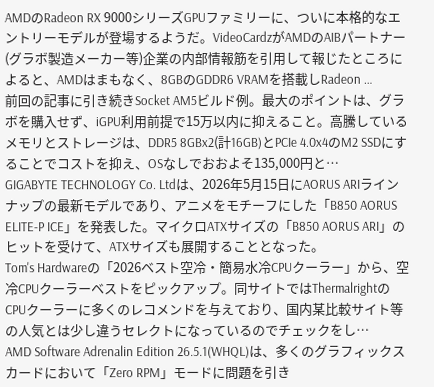AMDのRadeon RX 9000シリーズGPUファミリーに、ついに本格的なエントリーモデルが登場するようだ。VideoCardzがAMDのAIBパートナー(グラボ製造メーカー等)企業の内部情報筋を引用して報じたところによると、AMDはまもなく、8GBのGDDR6 VRAMを搭載しRadeon …
前回の記事に引き続きSocket AM5ビルド例。最大のポイントは、グラボを購入せず、iGPU利用前提で15万以内に抑えること。高騰しているメモリとストレージは、DDR5 8GBx2(計16GB)とPCIe 4.0x4のM2 SSDにすることでコストを抑え、OSなしでおおよそ135,000円と…
GIGABYTE TECHNOLOGY Co. Ltdは、2026年5月15日にAORUS ARIラインナップの最新モデルであり、アニメをモチーフにした「B850 AORUS ELITE-P ICE」を発表した。マイクロATXサイズの「B850 AORUS ARI」のヒットを受けて、ATXサイズも展開することとなった。
Tom's Hardwareの「2026ベスト空冷・簡易水冷CPUクーラー」から、空冷CPUクーラーベストをピックアップ。同サイトではThermalrightのCPUクーラーに多くのレコメンドを与えており、国内某比較サイト等の人気とは少し違うセレクトになっているのでチェックをし…
AMD Software Adrenalin Edition 26.5.1(WHQL)は、多くのグラフィックスカードにおいて「Zero RPM」モードに問題を引き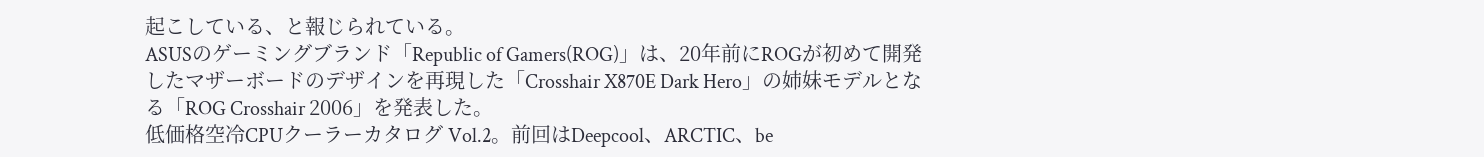起こしている、と報じられている。
ASUSのゲーミングブランド「Republic of Gamers(ROG)」は、20年前にROGが初めて開発したマザーボードのデザインを再現した「Crosshair X870E Dark Hero」の姉妹モデルとなる「ROG Crosshair 2006」を発表した。
低価格空冷CPUクーラーカタログ Vol.2。前回はDeepcool、ARCTIC、be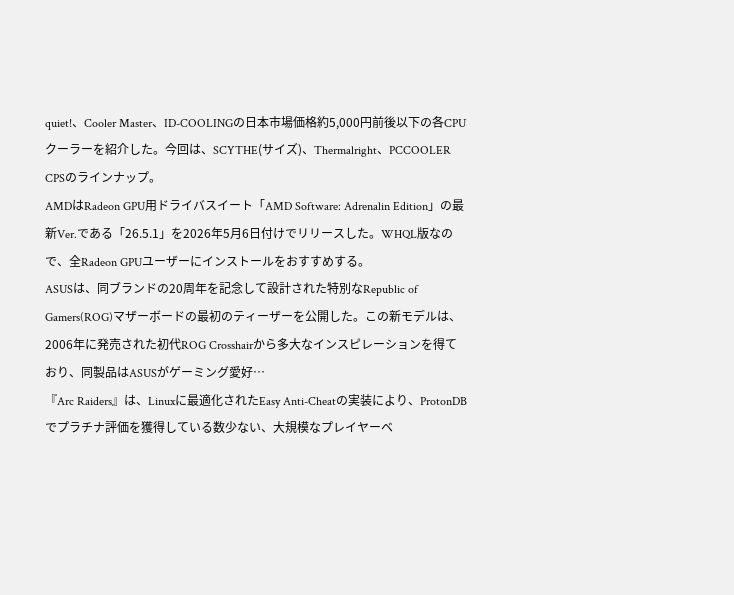quiet!、Cooler Master、ID-COOLINGの日本市場価格約5,000円前後以下の各CPUクーラーを紹介した。今回は、SCYTHE(サイズ)、Thermalright、PCCOOLER CPSのラインナップ。
AMDはRadeon GPU用ドライバスイート「AMD Software: Adrenalin Edition」の最新Ver.である「26.5.1」を2026年5月6日付けでリリースした。WHQL版なので、全Radeon GPUユーザーにインストールをおすすめする。
ASUSは、同ブランドの20周年を記念して設計された特別なRepublic of Gamers(ROG)マザーボードの最初のティーザーを公開した。この新モデルは、2006年に発売された初代ROG Crosshairから多大なインスピレーションを得ており、同製品はASUSがゲーミング愛好…
『Arc Raiders』は、Linuxに最適化されたEasy Anti-Cheatの実装により、ProtonDBでプラチナ評価を獲得している数少ない、大規模なプレイヤーベ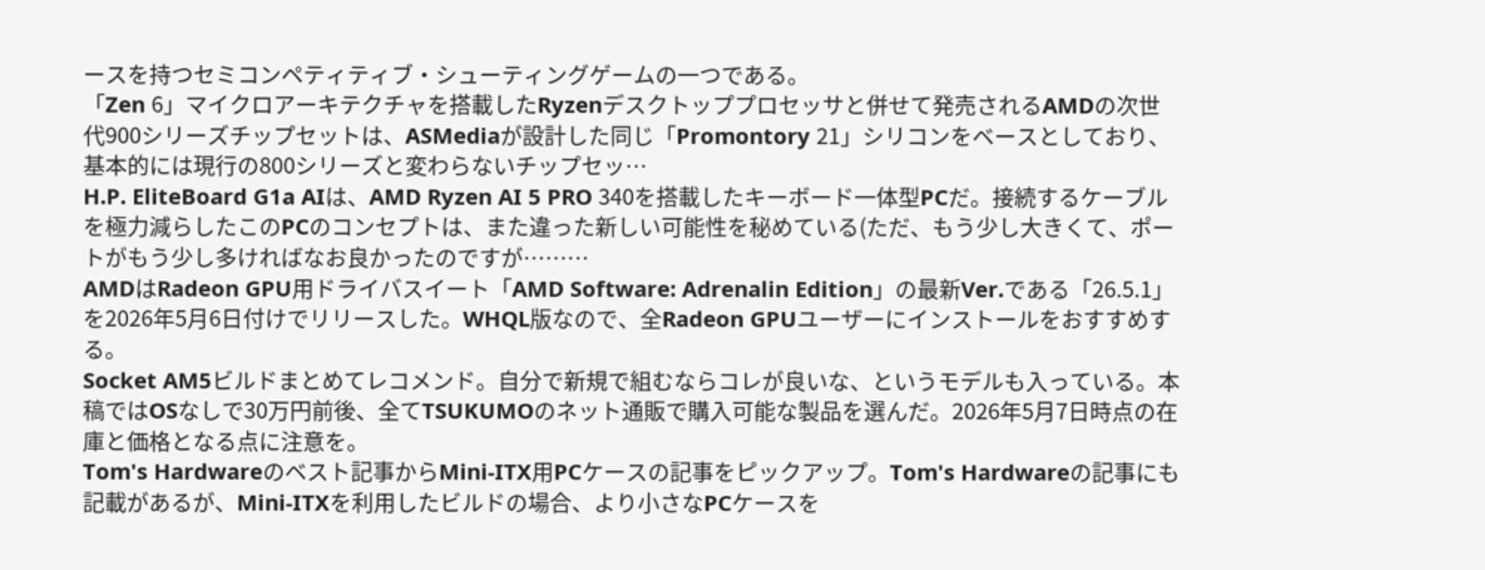ースを持つセミコンペティティブ・シューティングゲームの一つである。
「Zen 6」マイクロアーキテクチャを搭載したRyzenデスクトッププロセッサと併せて発売されるAMDの次世代900シリーズチップセットは、ASMediaが設計した同じ「Promontory 21」シリコンをベースとしており、基本的には現行の800シリーズと変わらないチップセッ…
H.P. EliteBoard G1a AIは、AMD Ryzen AI 5 PRO 340を搭載したキーボード一体型PCだ。接続するケーブルを極力減らしたこのPCのコンセプトは、また違った新しい可能性を秘めている(ただ、もう少し大きくて、ポートがもう少し多ければなお良かったのですが………
AMDはRadeon GPU用ドライバスイート「AMD Software: Adrenalin Edition」の最新Ver.である「26.5.1」を2026年5月6日付けでリリースした。WHQL版なので、全Radeon GPUユーザーにインストールをおすすめする。
Socket AM5ビルドまとめてレコメンド。自分で新規で組むならコレが良いな、というモデルも入っている。本稿ではOSなしで30万円前後、全てTSUKUMOのネット通販で購入可能な製品を選んだ。2026年5月7日時点の在庫と価格となる点に注意を。
Tom's Hardwareのベスト記事からMini-ITX用PCケースの記事をピックアップ。Tom's Hardwareの記事にも記載があるが、Mini-ITXを利用したビルドの場合、より小さなPCケースを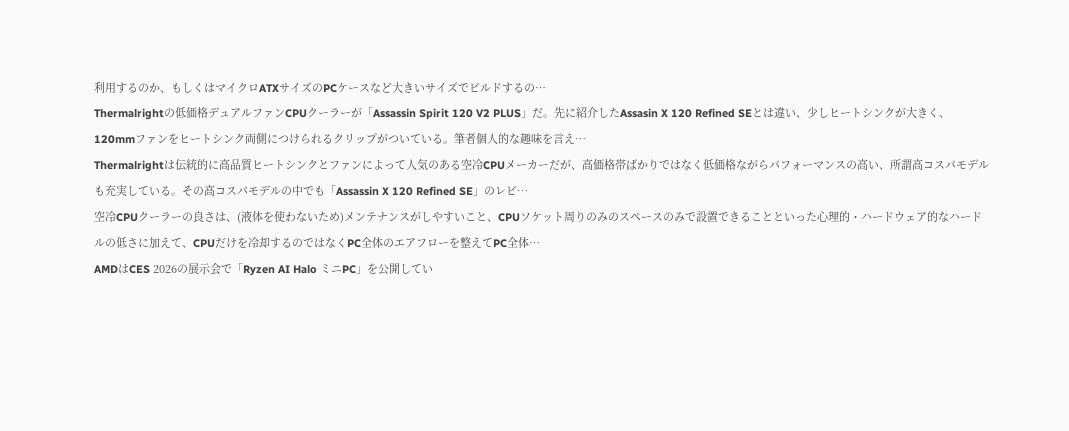利用するのか、もしくはマイクロATXサイズのPCケースなど大きいサイズでビルドするの…
Thermalrightの低価格デュアルファンCPUクーラーが「Assassin Spirit 120 V2 PLUS」だ。先に紹介したAssasin X 120 Refined SEとは違い、少しヒートシンクが大きく、120mmファンをヒートシンク両側につけられるクリップがついている。筆者個人的な趣味を言え…
Thermalrightは伝統的に高品質ヒートシンクとファンによって人気のある空冷CPUメーカーだが、高価格帯ばかりではなく低価格ながらパフォーマンスの高い、所謂高コスパモデルも充実している。その高コスパモデルの中でも「Assassin X 120 Refined SE」のレビ…
空冷CPUクーラーの良さは、(液体を使わないため)メンテナンスがしやすいこと、CPUソケット周りのみのスペースのみで設置できることといった心理的・ハードウェア的なハードルの低さに加えて、CPUだけを冷却するのではなくPC全体のエアフローを整えてPC全体…
AMDはCES 2026の展示会で「Ryzen AI Halo ミニPC」を公開してい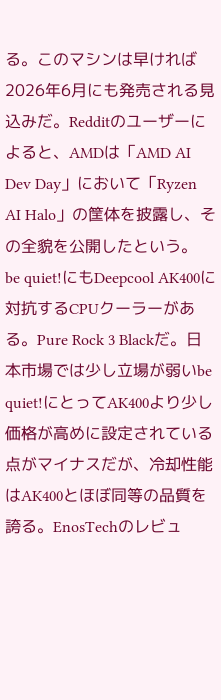る。このマシンは早ければ2026年6月にも発売される見込みだ。Redditのユーザーによると、AMDは「AMD AI Dev Day」において「Ryzen AI Halo」の筐体を披露し、その全貌を公開したという。
be quiet!にもDeepcool AK400に対抗するCPUクーラーがある。Pure Rock 3 Blackだ。日本市場では少し立場が弱いbe quiet!にとってAK400より少し価格が高めに設定されている点がマイナスだが、冷却性能はAK400とほぼ同等の品質を誇る。EnosTechのレビュ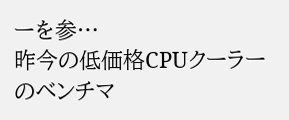ーを参…
昨今の低価格CPUクーラーのベンチマ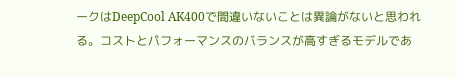ークはDeepCool AK400で間違いないことは異論がないと思われる。コストとパフォーマンスのバランスが高すぎるモデルであ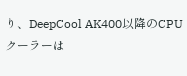り、DeepCool AK400以降のCPUクーラーは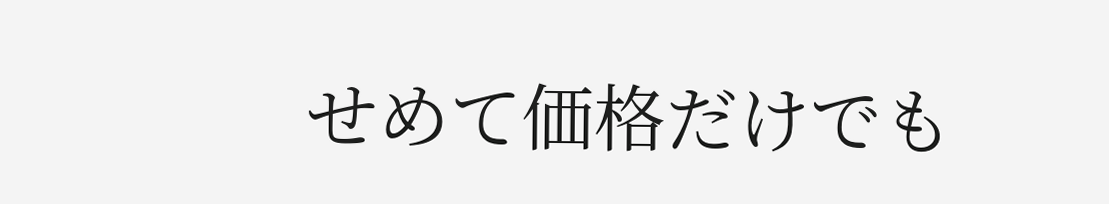せめて価格だけでも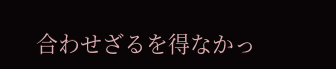合わせざるを得なかっ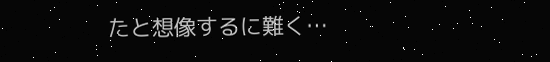たと想像するに難く…